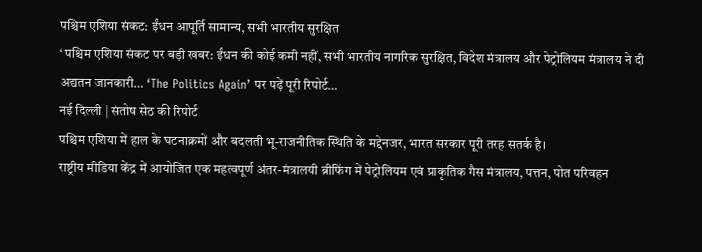पश्चिम एशिया संकट: ईंधन आपूर्ति सामान्य, सभी भारतीय सुरक्षित
‘ पश्चिम एशिया संकट पर बड़ी खबर: ईंधन की कोई कमी नहीं, सभी भारतीय नागरिक सुरक्षित, विदेश मंत्रालय और पेट्रोलियम मंत्रालय ने दी अद्यतन जानकारी… ‘The Politics Again’ पर पढ़ें पूरी रिपोर्ट…
नई दिल्ली | संतोष सेठ की रिपोर्ट
पश्चिम एशिया में हाल के घटनाक्रमों और बदलती भू-राजनीतिक स्थिति के मद्देनजर, भारत सरकार पूरी तरह सतर्क है।
राष्ट्रीय मीडिया केंद्र में आयोजित एक महत्वपूर्ण अंतर-मंत्रालयी ब्रीफिंग में पेट्रोलियम एवं प्राकृतिक गैस मंत्रालय, पत्तन, पोत परिवहन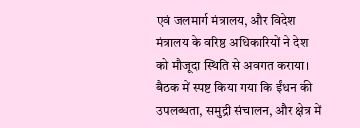एवं जलमार्ग मंत्रालय, और विदेश मंत्रालय के वरिष्ठ अधिकारियों ने देश को मौजूदा स्थिति से अवगत कराया।
बैठक में स्पष्ट किया गया कि ईंधन की उपलब्धता, समुद्री संचालन, और क्षेत्र में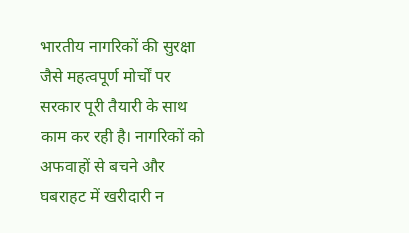भारतीय नागरिकों की सुरक्षा जैसे महत्वपूर्ण मोर्चों पर सरकार पूरी तैयारी के साथ काम कर रही है। नागरिकों को अफवाहों से बचने और घबराहट में खरीदारी न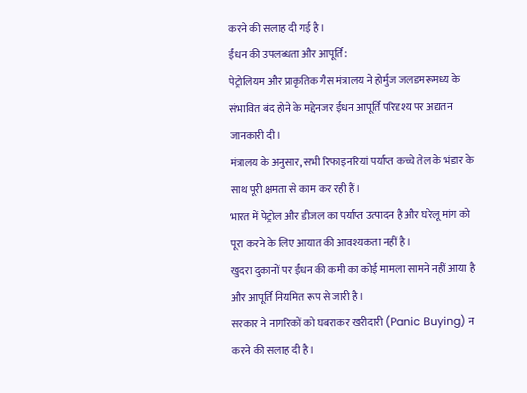करने की सलाह दी गई है।
ईंधन की उपलब्धता और आपूर्ति:
पेट्रोलियम और प्राकृतिक गैस मंत्रालय ने होर्मुज जलडमरूमध्य के संभावित बंद होने के मद्देनजर ईंधन आपूर्ति परिदृश्य पर अद्यतन जानकारी दी।
मंत्रालय के अनुसार, सभी रिफाइनरियां पर्याप्त कच्चे तेल के भंडार के साथ पूरी क्षमता से काम कर रही हैं।
भारत में पेट्रोल और डीजल का पर्याप्त उत्पादन है और घरेलू मांग को पूरा करने के लिए आयात की आवश्यकता नहीं है।
खुदरा दुकानों पर ईंधन की कमी का कोई मामला सामने नहीं आया है और आपूर्ति नियमित रूप से जारी है।
सरकार ने नागरिकों को घबराकर खरीदारी (Panic Buying) न करने की सलाह दी है।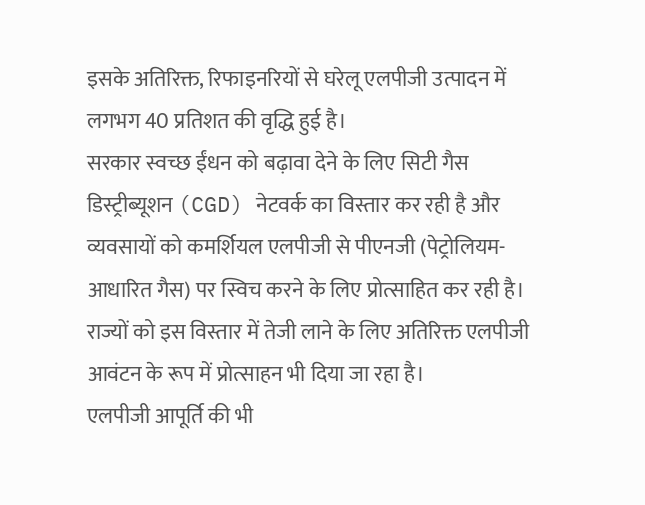इसके अतिरिक्त, रिफाइनरियों से घरेलू एलपीजी उत्पादन में लगभग 40 प्रतिशत की वृद्धि हुई है।
सरकार स्वच्छ ईंधन को बढ़ावा देने के लिए सिटी गैस डिस्ट्रीब्यूशन (CGD) नेटवर्क का विस्तार कर रही है और व्यवसायों को कमर्शियल एलपीजी से पीएनजी (पेट्रोलियम-आधारित गैस) पर स्विच करने के लिए प्रोत्साहित कर रही है।
राज्यों को इस विस्तार में तेजी लाने के लिए अतिरिक्त एलपीजी आवंटन के रूप में प्रोत्साहन भी दिया जा रहा है।
एलपीजी आपूर्ति की भी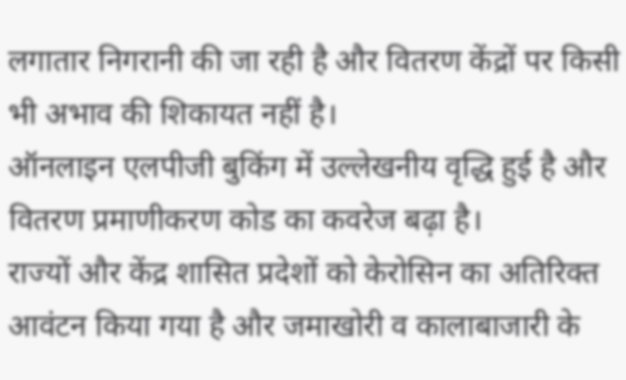लगातार निगरानी की जा रही है और वितरण केंद्रों पर किसी भी अभाव की शिकायत नहीं है।
ऑनलाइन एलपीजी बुकिंग में उल्लेखनीय वृद्धि हुई है और वितरण प्रमाणीकरण कोड का कवरेज बढ़ा है।
राज्यों और केंद्र शासित प्रदेशों को केरोसिन का अतिरिक्त आवंटन किया गया है और जमाखोरी व कालाबाजारी के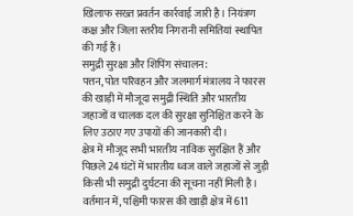खिलाफ सख्त प्रवर्तन कार्रवाई जारी है। नियंत्रण कक्ष और जिला स्तरीय निगरानी समितियां स्थापित की गई हैं।
समुद्री सुरक्षा और शिपिंग संचालन:
पत्तन, पोत परिवहन और जलमार्ग मंत्रालय ने फारस की खाड़ी में मौजूदा समुद्री स्थिति और भारतीय जहाजों व चालक दल की सुरक्षा सुनिश्चित करने के लिए उठाए गए उपायों की जानकारी दी।
क्षेत्र में मौजूद सभी भारतीय नाविक सुरक्षित हैं और पिछले 24 घंटों में भारतीय ध्वज वाले जहाजों से जुड़ी किसी भी समुद्री दुर्घटना की सूचना नहीं मिली है।
वर्तमान में, पश्चिमी फारस की खाड़ी क्षेत्र में 611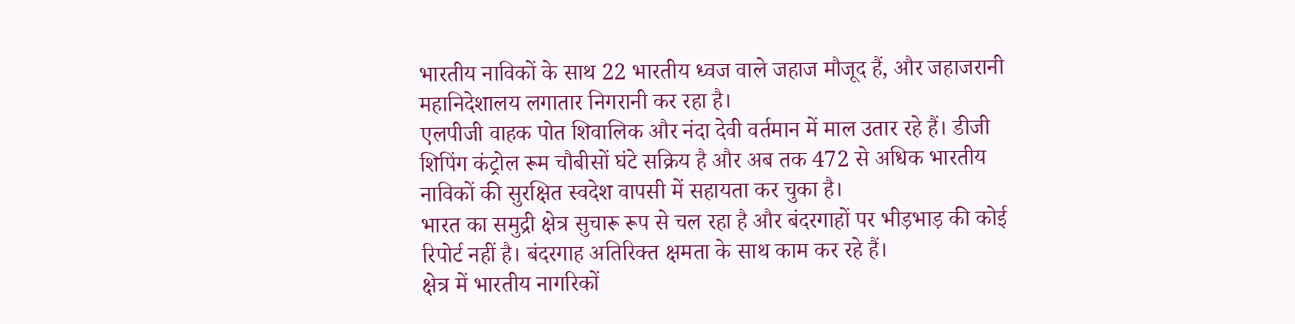भारतीय नाविकों के साथ 22 भारतीय ध्वज वाले जहाज मौजूद हैं, और जहाजरानी महानिदेशालय लगातार निगरानी कर रहा है।
एलपीजी वाहक पोत शिवालिक और नंदा देवी वर्तमान में माल उतार रहे हैं। डीजी शिपिंग कंट्रोल रूम चौबीसों घंटे सक्रिय है और अब तक 472 से अधिक भारतीय नाविकों की सुरक्षित स्वदेश वापसी में सहायता कर चुका है।
भारत का समुद्री क्षेत्र सुचारू रूप से चल रहा है और बंदरगाहों पर भीड़भाड़ की कोई रिपोर्ट नहीं है। बंदरगाह अतिरिक्त क्षमता के साथ काम कर रहे हैं।
क्षेत्र में भारतीय नागरिकों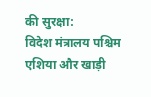की सुरक्षा:
विदेश मंत्रालय पश्चिम एशिया और खाड़ी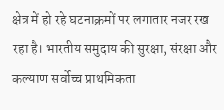क्षेत्र में हो रहे घटनाक्रमों पर लगातार नजर रख रहा है। भारतीय समुदाय की सुरक्षा, संरक्षा और कल्याण सर्वोच्च प्राथमिकता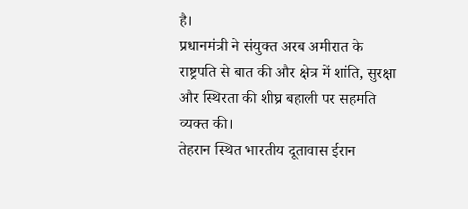है।
प्रधानमंत्री ने संयुक्त अरब अमीरात के राष्ट्रपति से बात की और क्षेत्र में शांति, सुरक्षा और स्थिरता की शीघ्र बहाली पर सहमति व्यक्त की।
तेहरान स्थित भारतीय दूतावास ईरान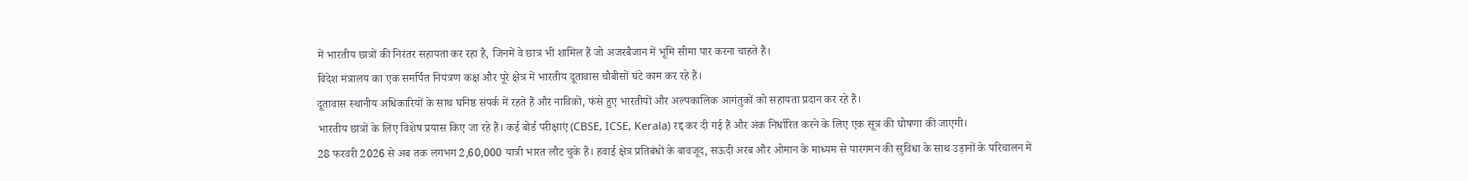में भारतीय छात्रों की निरंतर सहायता कर रहा है, जिनमें वे छात्र भी शामिल हैं जो अजरबैजान में भूमि सीमा पार करना चाहते हैं।
विदेश मंत्रालय का एक समर्पित नियंत्रण कक्ष और पूरे क्षेत्र में भारतीय दूतावास चौबीसों घंटे काम कर रहे हैं।
दूतावास स्थानीय अधिकारियों के साथ घनिष्ठ संपर्क में रहते हैं और नाविकों, फंसे हुए भारतीयों और अल्पकालिक आगंतुकों को सहायता प्रदान कर रहे हैं।
भारतीय छात्रों के लिए विशेष प्रयास किए जा रहे हैं। कई बोर्ड परीक्षाएं (CBSE, ICSE, Kerala) रद्द कर दी गई हैं और अंक निर्धारित करने के लिए एक सूत्र की घोषणा की जाएगी।
28 फरवरी 2026 से अब तक लगभग 2,60,000 यात्री भारत लौट चुके हैं। हवाई क्षेत्र प्रतिबंधों के बावजूद, सऊदी अरब और ओमान के माध्यम से पारगमन की सुविधा के साथ उड़ानों के परिचालन में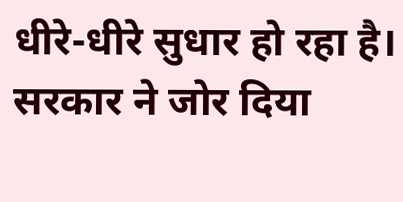धीरे-धीरे सुधार हो रहा है।
सरकार ने जोर दिया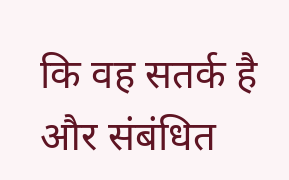कि वह सतर्क है और संबंधित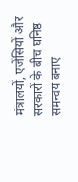मंत्रालयों, एजेंसियों और सरकारों के बीच घनिष्ठ समन्वय बनाए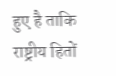हुए है ताकि राष्ट्रीय हितों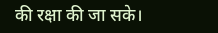की रक्षा की जा सके।